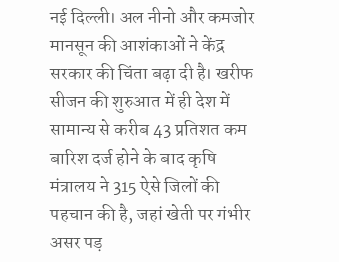नई दिल्ली। अल नीनो और कमजोर मानसून की आशंकाओं ने केंद्र सरकार की चिंता बढ़ा दी है। खरीफ सीजन की शुरुआत में ही देश में सामान्य से करीब 43 प्रतिशत कम बारिश दर्ज होने के बाद कृषि मंत्रालय ने 315 ऐसे जिलों की पहचान की है, जहां खेती पर गंभीर असर पड़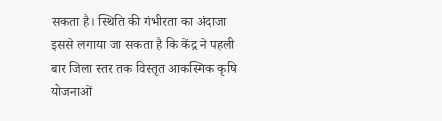सकता है। स्थिति की गंभीरता का अंदाजा इससे लगाया जा सकता है कि केंद्र ने पहली बार जिला स्तर तक विस्तृत आकस्मिक कृषि योजनाओं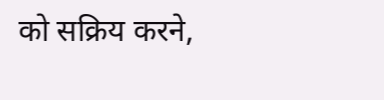को सक्रिय करने,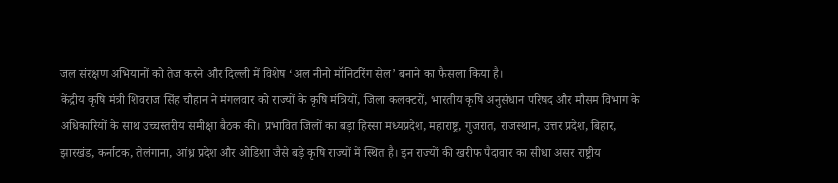जल संरक्षण अभियानों को तेज करने और दिल्ली में विशेष ‘अल नीनो मॉनिटरिंग सेल’ बनाने का फैसला किया है।
केंद्रीय कृषि मंत्री शिवराज सिंह चौहान ने मंगलवार को राज्यों के कृषि मंत्रियों, जिला कलक्टरों, भारतीय कृषि अनुसंधान परिषद और मौसम विभाग के अधिकारियों के साथ उच्चस्तरीय समीक्षा बैठक की। प्रभावित जिलों का बड़ा हिस्सा मध्यप्रदेश, महाराष्ट्र, गुजरात, राजस्थान, उत्तर प्रदेश, बिहार, झारखंड, कर्नाटक, तेलंगाना, आंध्र प्रदेश और ओडिशा जैसे बड़े कृषि राज्यों में स्थित है। इन राज्यों की खरीफ पैदावार का सीधा असर राष्ट्रीय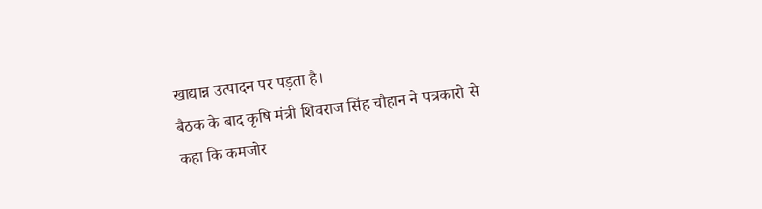खाद्यान्न उत्पादन पर पड़ता है।
बैठक के बाद कृषि मंत्री शिवराज सिंह चौहान ने पत्रकारो से कहा कि कमजोर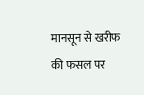मानसून से खरीफ की फसल पर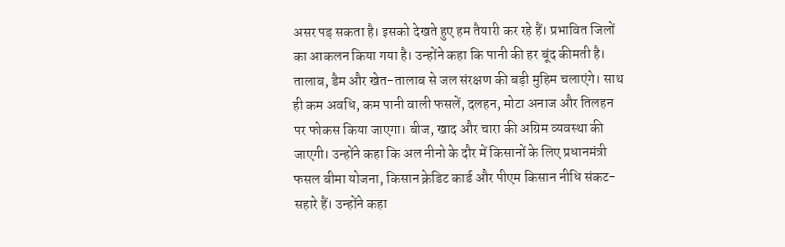असर पड़ सकता है। इसको देखते हुए हम तैयारी कर रहे हैं। प्रभावित जिलों का आकलन किया गया है। उन्होंने कहा कि पानी की हर बूंद कीमती है। तालाब, डैम और खेत-तालाब से जल संरक्षण की बड़ी मुहिम चलाएंगे। साथ ही कम अवधि, कम पानी वाली फसलें, दलहन, मोटा अनाज और तिलहन पर फोकस किया जाएगा। बीज, खाद और चारा की अग्रिम व्यवस्था की जाएगी। उन्होंने कहा कि अल नीनो के दौर में किसानों के लिए प्रधानमंत्री फसल बीमा योजना, किसान क्रेडिट कार्ड और पीएम किसान नीधि संकट-सहारे हैं। उन्होंने कहा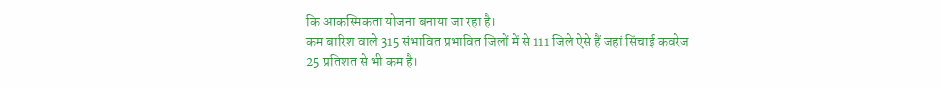कि आकस्मिकता योजना बनाया जा रहा है।
कम बारिश वाले 315 संभावित प्रभावित जिलों में से 111 जिले ऐसे हैं जहां सिंचाई कवरेज 25 प्रतिशत से भी कम है।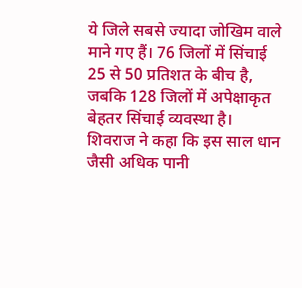ये जिले सबसे ज्यादा जोखिम वाले माने गए हैं। 76 जिलों में सिंचाई 25 से 50 प्रतिशत के बीच है, जबकि 128 जिलों में अपेक्षाकृत बेहतर सिंचाई व्यवस्था है।
शिवराज ने कहा कि इस साल धान जैसी अधिक पानी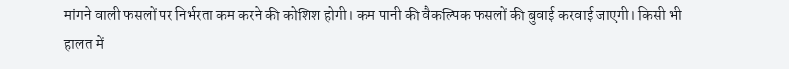मांगने वाली फसलों पर निर्भरता कम करने की कोशिश होगी। कम पानी की वैकल्पिक फसलों की बुवाई करवाई जाएगी। किसी भी हालत में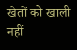खेतों को खाली नहीं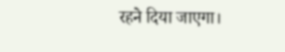रहने दिया जाएगा।